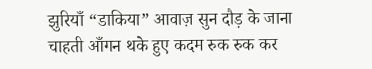झुरियाँ “डाकिया” आवाज़ सुन दौड़ के जाना चाहती आँगन थके हुए कदम रुक रुक कर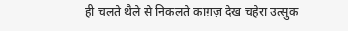ही चलते थैले से निकलते काग़ज़ देख चहेरा उत्सुक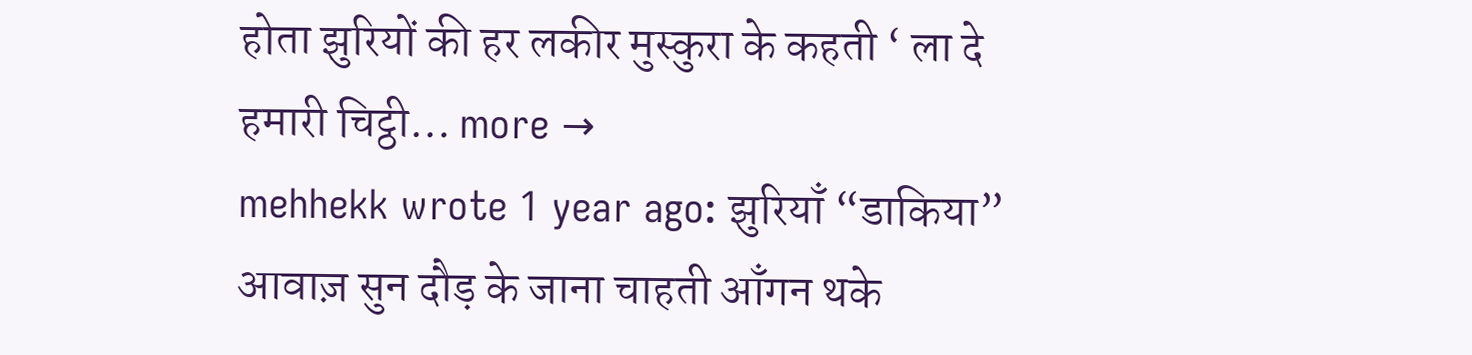होता झुरियों की हर लकीर मुस्कुरा के कहती ‘ ला दे हमारी चिट्ठी… more →
mehhekk wrote 1 year ago: झुरियाँ “डाकिया” आवाज़ सुन दौड़ के जाना चाहती आँगन थके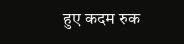हुए कदम रुक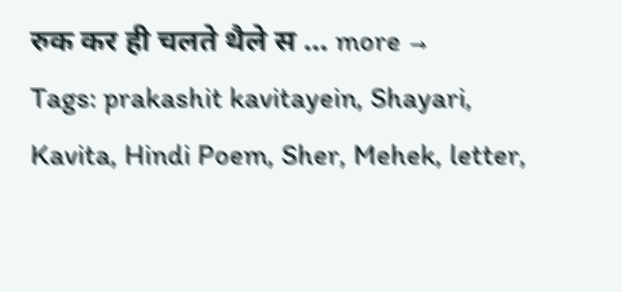रुक कर ही चलते थैले स … more →
Tags: prakashit kavitayein, Shayari, Kavita, Hindi Poem, Sher, Mehek, letter,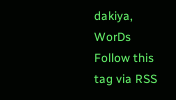dakiya, WorDs
Follow this tag via RSS